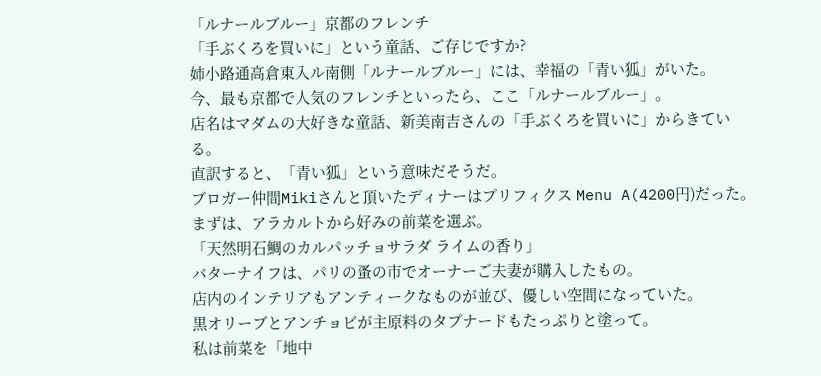「ルナールブルー」京都のフレンチ
「手ぶくろを買いに」という童話、ご存じですか?
姉小路通高倉東入ル南側「ルナールブルー」には、幸福の「青い狐」がいた。
今、最も京都で人気のフレンチといったら、ここ「ルナールブルー」。
店名はマダムの大好きな童話、新美南吉さんの「手ぶくろを買いに」からきている。
直訳すると、「青い狐」という意味だそうだ。
ブロガー仲間Mikiさんと頂いたディナーはプリフィクス Menu A(4200円)だった。
まずは、アラカルトから好みの前菜を選ぶ。
「天然明石鯛のカルパッチョサラダ ライムの香り」
バターナイフは、パリの蚤の市でオーナーご夫妻が購入したもの。
店内のインテリアもアンティークなものが並び、優しい空間になっていた。
黒オリーブとアンチョビが主原料のタプナードもたっぷりと塗って。
私は前菜を「地中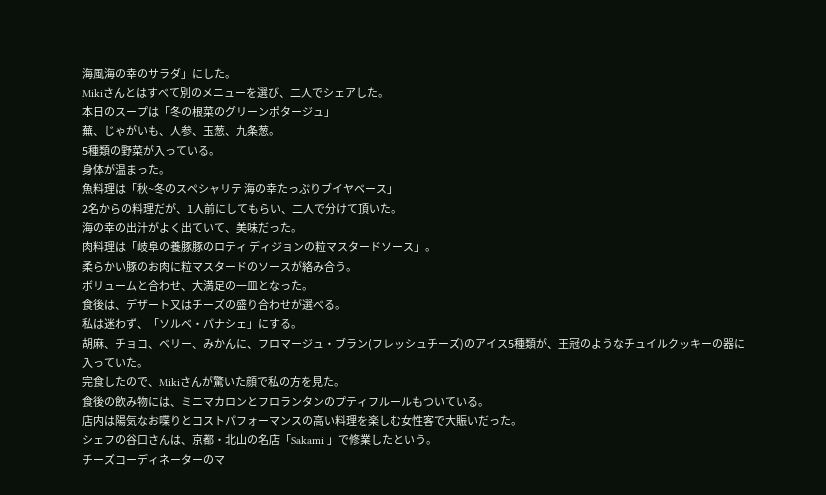海風海の幸のサラダ」にした。
Mikiさんとはすべて別のメニューを選び、二人でシェアした。
本日のスープは「冬の根菜のグリーンポタージュ」
蕪、じゃがいも、人参、玉葱、九条葱。
5種類の野菜が入っている。
身体が温まった。
魚料理は「秋~冬のスペシャリテ 海の幸たっぷりブイヤベース」
2名からの料理だが、1人前にしてもらい、二人で分けて頂いた。
海の幸の出汁がよく出ていて、美味だった。
肉料理は「岐阜の養豚豚のロティ ディジョンの粒マスタードソース」。
柔らかい豚のお肉に粒マスタードのソースが絡み合う。
ボリュームと合わせ、大満足の一皿となった。
食後は、デザート又はチーズの盛り合わせが選べる。
私は迷わず、「ソルベ・パナシェ」にする。
胡麻、チョコ、ベリー、みかんに、フロマージュ・ブラン(フレッシュチーズ)のアイス5種類が、王冠のようなチュイルクッキーの器に入っていた。
完食したので、Mikiさんが驚いた顔で私の方を見た。
食後の飲み物には、ミニマカロンとフロランタンのプティフルールもついている。
店内は陽気なお喋りとコストパフォーマンスの高い料理を楽しむ女性客で大賑いだった。
シェフの谷口さんは、京都・北山の名店「Sakami 」で修業したという。
チーズコーディネーターのマ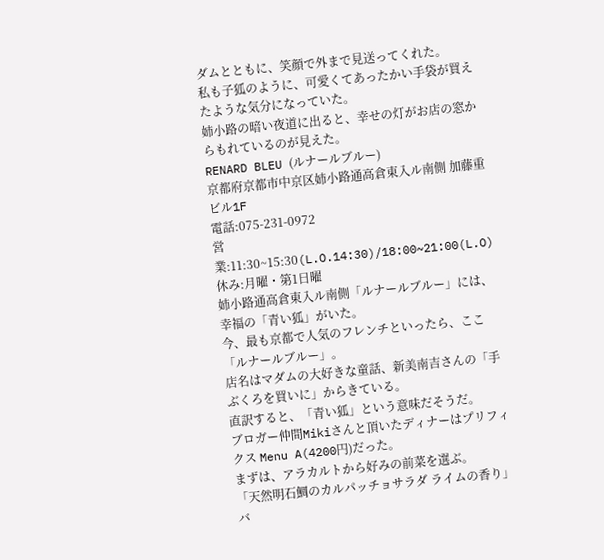ダムとともに、笑顔で外まで見送ってくれた。
私も子狐のように、可愛くてあったかい手袋が買えたような気分になっていた。
姉小路の暗い夜道に出ると、幸せの灯がお店の窓からもれているのが見えた。
RENARD BLEU (ルナールブルー)
京都府京都市中京区姉小路通高倉東入ル南側 加藤重ビル1F
電話:075-231-0972
営業:11:30~15:30(L.O.14:30)/18:00~21:00(L.O)
休み:月曜・第1日曜
姉小路通高倉東入ル南側「ルナールブルー」には、幸福の「青い狐」がいた。
今、最も京都で人気のフレンチといったら、ここ「ルナールブルー」。
店名はマダムの大好きな童話、新美南吉さんの「手ぶくろを買いに」からきている。
直訳すると、「青い狐」という意味だそうだ。
ブロガー仲間Mikiさんと頂いたディナーはプリフィクス Menu A(4200円)だった。
まずは、アラカルトから好みの前菜を選ぶ。
「天然明石鯛のカルパッチョサラダ ライムの香り」
バ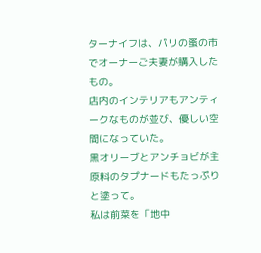ターナイフは、パリの蚤の市でオーナーご夫妻が購入したもの。
店内のインテリアもアンティークなものが並び、優しい空間になっていた。
黒オリーブとアンチョビが主原料のタプナードもたっぷりと塗って。
私は前菜を「地中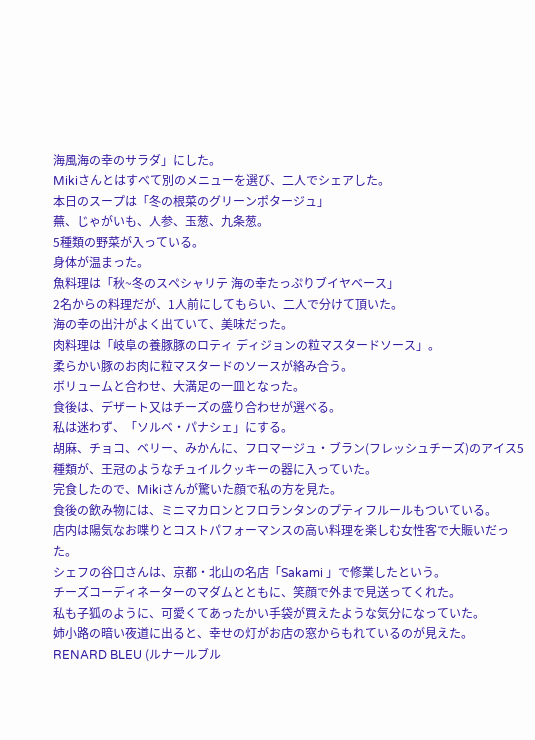海風海の幸のサラダ」にした。
Mikiさんとはすべて別のメニューを選び、二人でシェアした。
本日のスープは「冬の根菜のグリーンポタージュ」
蕪、じゃがいも、人参、玉葱、九条葱。
5種類の野菜が入っている。
身体が温まった。
魚料理は「秋~冬のスペシャリテ 海の幸たっぷりブイヤベース」
2名からの料理だが、1人前にしてもらい、二人で分けて頂いた。
海の幸の出汁がよく出ていて、美味だった。
肉料理は「岐阜の養豚豚のロティ ディジョンの粒マスタードソース」。
柔らかい豚のお肉に粒マスタードのソースが絡み合う。
ボリュームと合わせ、大満足の一皿となった。
食後は、デザート又はチーズの盛り合わせが選べる。
私は迷わず、「ソルベ・パナシェ」にする。
胡麻、チョコ、ベリー、みかんに、フロマージュ・ブラン(フレッシュチーズ)のアイス5種類が、王冠のようなチュイルクッキーの器に入っていた。
完食したので、Mikiさんが驚いた顔で私の方を見た。
食後の飲み物には、ミニマカロンとフロランタンのプティフルールもついている。
店内は陽気なお喋りとコストパフォーマンスの高い料理を楽しむ女性客で大賑いだった。
シェフの谷口さんは、京都・北山の名店「Sakami 」で修業したという。
チーズコーディネーターのマダムとともに、笑顔で外まで見送ってくれた。
私も子狐のように、可愛くてあったかい手袋が買えたような気分になっていた。
姉小路の暗い夜道に出ると、幸せの灯がお店の窓からもれているのが見えた。
RENARD BLEU (ルナールブル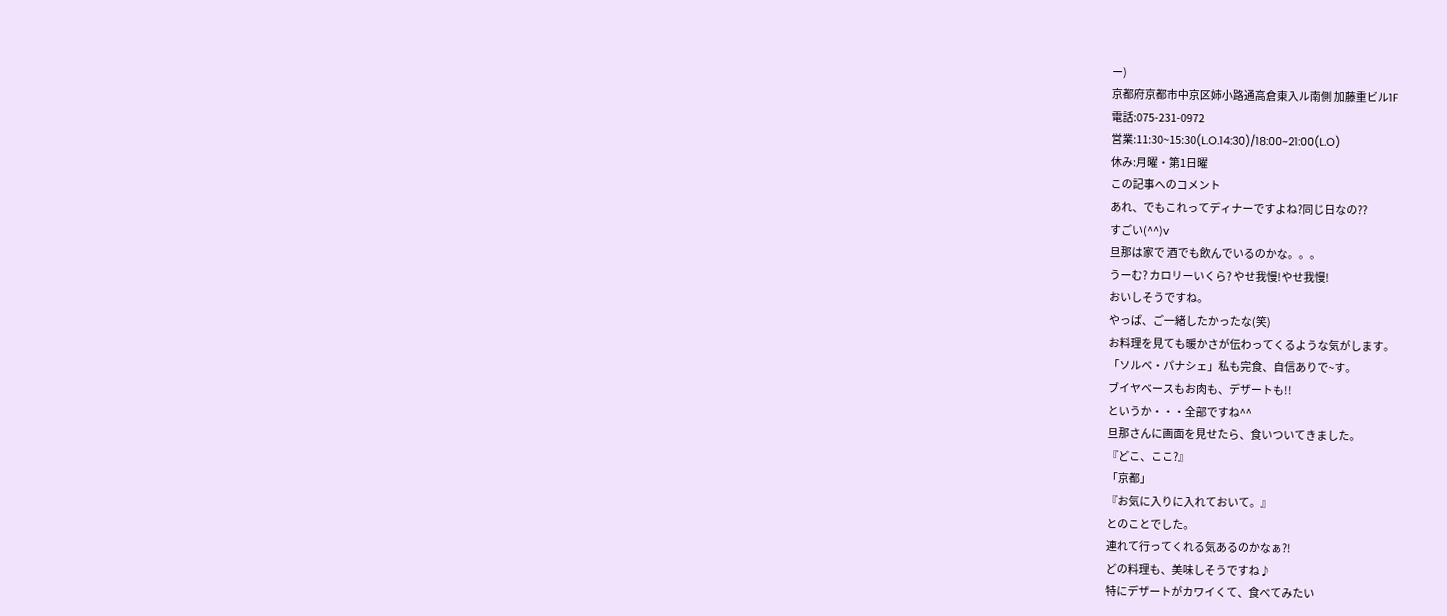ー)
京都府京都市中京区姉小路通高倉東入ル南側 加藤重ビル1F
電話:075-231-0972
営業:11:30~15:30(L.O.14:30)/18:00~21:00(L.O)
休み:月曜・第1日曜
この記事へのコメント
あれ、でもこれってディナーですよね?同じ日なの??
すごい(^^)v
旦那は家で 酒でも飲んでいるのかな。。。
うーむ? カロリーいくら? やせ我慢!やせ我慢!
おいしそうですね。
やっぱ、ご一緒したかったな(笑)
お料理を見ても暖かさが伝わってくるような気がします。
「ソルベ・パナシェ」私も完食、自信ありで~す。
ブイヤベースもお肉も、デザートも!!
というか・・・全部ですね^^
旦那さんに画面を見せたら、食いついてきました。
『どこ、ここ?』
「京都」
『お気に入りに入れておいて。』
とのことでした。
連れて行ってくれる気あるのかなぁ?!
どの料理も、美味しそうですね♪
特にデザートがカワイくて、食べてみたい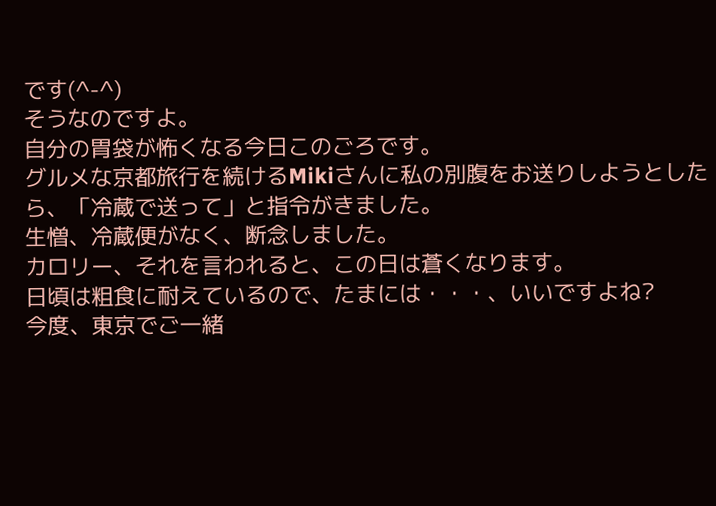です(^-^)
そうなのですよ。
自分の胃袋が怖くなる今日このごろです。
グルメな京都旅行を続けるMikiさんに私の別腹をお送りしようとしたら、「冷蔵で送って」と指令がきました。
生憎、冷蔵便がなく、断念しました。
カロリー、それを言われると、この日は蒼くなります。
日頃は粗食に耐えているので、たまには・・・、いいですよね?
今度、東京でご一緒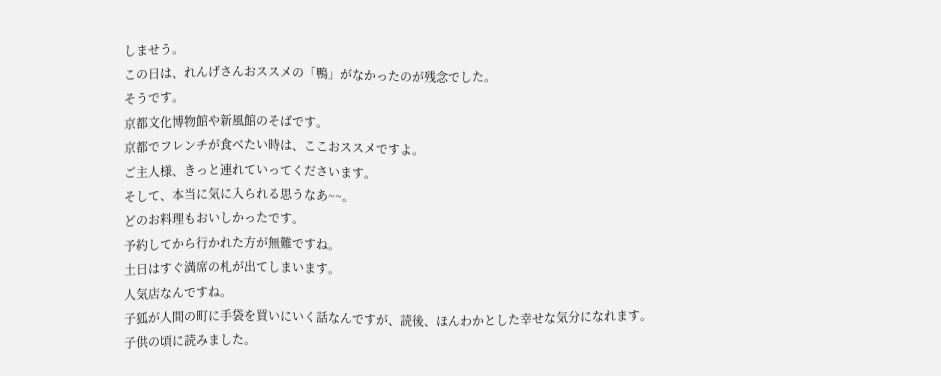しませう。
この日は、れんげさんおススメの「鴨」がなかったのが残念でした。
そうです。
京都文化博物館や新風館のそばです。
京都でフレンチが食べたい時は、ここおススメですよ。
ご主人様、きっと連れていってくださいます。
そして、本当に気に入られる思うなあ~~。
どのお料理もおいしかったです。
予約してから行かれた方が無難ですね。
土日はすぐ満席の札が出てしまいます。
人気店なんですね。
子狐が人間の町に手袋を買いにいく話なんですが、読後、ほんわかとした幸せな気分になれます。
子供の頃に読みました。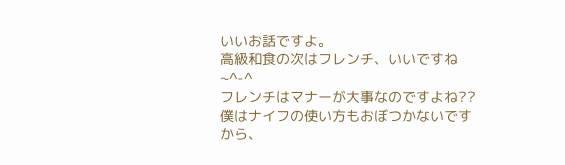いいお話ですよ。
高級和食の次はフレンチ、いいですね~^-^
フレンチはマナーが大事なのですよね??
僕はナイフの使い方もおぼつかないですから、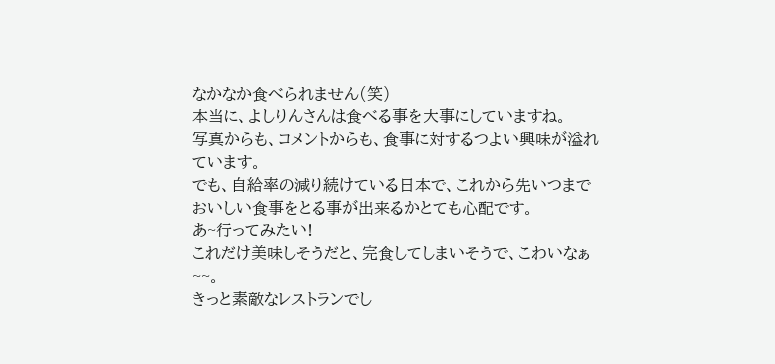なかなか食べられません(笑)
本当に、よしりんさんは食べる事を大事にしていますね。
写真からも、コメントからも、食事に対するつよい興味が溢れています。
でも、自給率の減り続けている日本で、これから先いつまでおいしい食事をとる事が出来るかとても心配です。
あ~行ってみたい!
これだけ美味しそうだと、完食してしまいそうで、こわいなぁ~~。
きっと素敵なレストランでし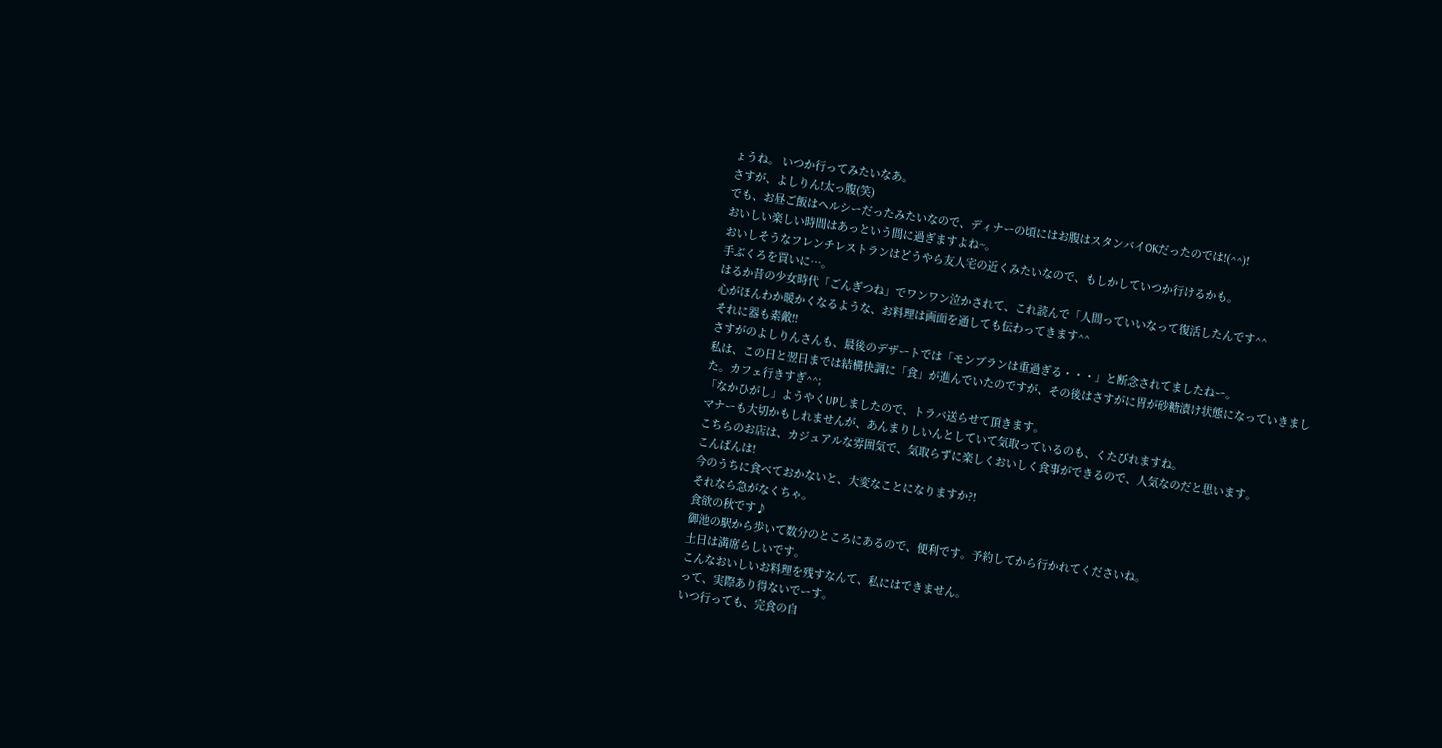ょうね。 いつか行ってみたいなあ。
さすが、よしりん!太っ腹(笑)
でも、お昼ご飯はヘルシーだったみたいなので、ディナーの頃にはお腹はスタンバイOKだったのでは!(^^)!
おいしい楽しい時間はあっという間に過ぎますよね~。
おいしそうなフレンチレストランはどうやら友人宅の近くみたいなので、もしかしていつか行けるかも。
手ぶくろを買いに…。
はるか昔の少女時代「ごんぎつね」でワンワン泣かされて、これ読んで「人間っていいなって復活したんです^^
心がほんわか暖かくなるような、お料理は画面を通しても伝わってきます^^
それに器も素敵!!
さすがのよしりんさんも、最後のデザートでは「モンブランは重過ぎる・・・」と断念されてましたねー。
私は、この日と翌日までは結構快調に「食」が進んでいたのですが、その後はさすがに胃が砂糖漬け状態になっていきました。カフェ行きすぎ^^;
「なかひがし」ようやくUPしましたので、トラバ送らせて頂きます。
マナーも大切かもしれませんが、あんまりしいんとしていて気取っているのも、くたびれますね。
こちらのお店は、カジュアルな雰囲気で、気取らずに楽しくおいしく食事ができるので、人気なのだと思います。
こんばんは!
今のうちに食べておかないと、大変なことになりますか?!
それなら急がなくちゃ。
食欲の秋です♪
御池の駅から歩いて数分のところにあるので、便利です。予約してから行かれてくださいね。
土日は満席らしいです。
こんなおいしいお料理を残すなんて、私にはできません。
って、実際あり得ないでーす。
いつ行っても、完食の自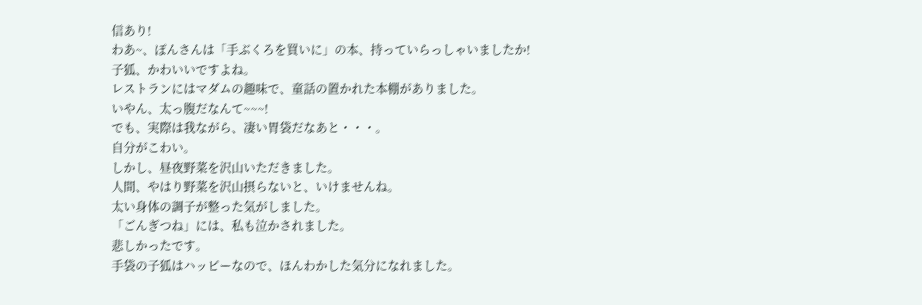信あり!
わあ~、ぽんさんは「手ぶくろを買いに」の本、持っていらっしゃいましたか!
子狐、かわいいですよね。
レストランにはマダムの趣味で、童話の置かれた本棚がありました。
いやん、太っ腹だなんて~~~!
でも、実際は我ながら、凄い胃袋だなあと・・・。
自分がこわい。
しかし、昼夜野菜を沢山いただきました。
人間、やはり野菜を沢山摂らないと、いけませんね。
太い身体の調子が整った気がしました。
「ごんぎつね」には、私も泣かされました。
悲しかったです。
手袋の子狐はハッピーなので、ほんわかした気分になれました。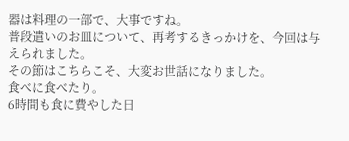器は料理の一部で、大事ですね。
普段遣いのお皿について、再考するきっかけを、今回は与えられました。
その節はこちらこそ、大変お世話になりました。
食べに食べたり。
6時間も食に費やした日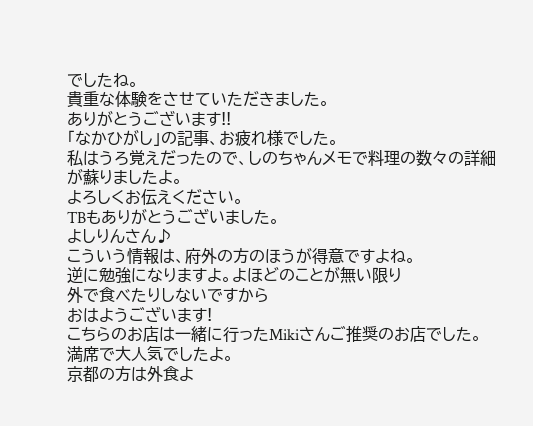でしたね。
貴重な体験をさせていただきました。
ありがとうございます!!
「なかひがし」の記事、お疲れ様でした。
私はうろ覚えだったので、しのちゃんメモで料理の数々の詳細が蘇りましたよ。
よろしくお伝えください。
TBもありがとうございました。
よしりんさん♪
こういう情報は、府外の方のほうが得意ですよね。
逆に勉強になりますよ。よほどのことが無い限り
外で食べたりしないですから
おはようございます!
こちらのお店は一緒に行ったMikiさんご推奨のお店でした。
満席で大人気でしたよ。
京都の方は外食よ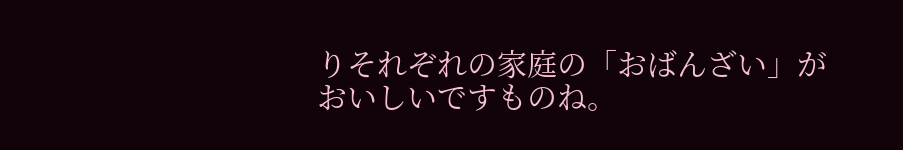りそれぞれの家庭の「おばんざい」がおいしいですものね。